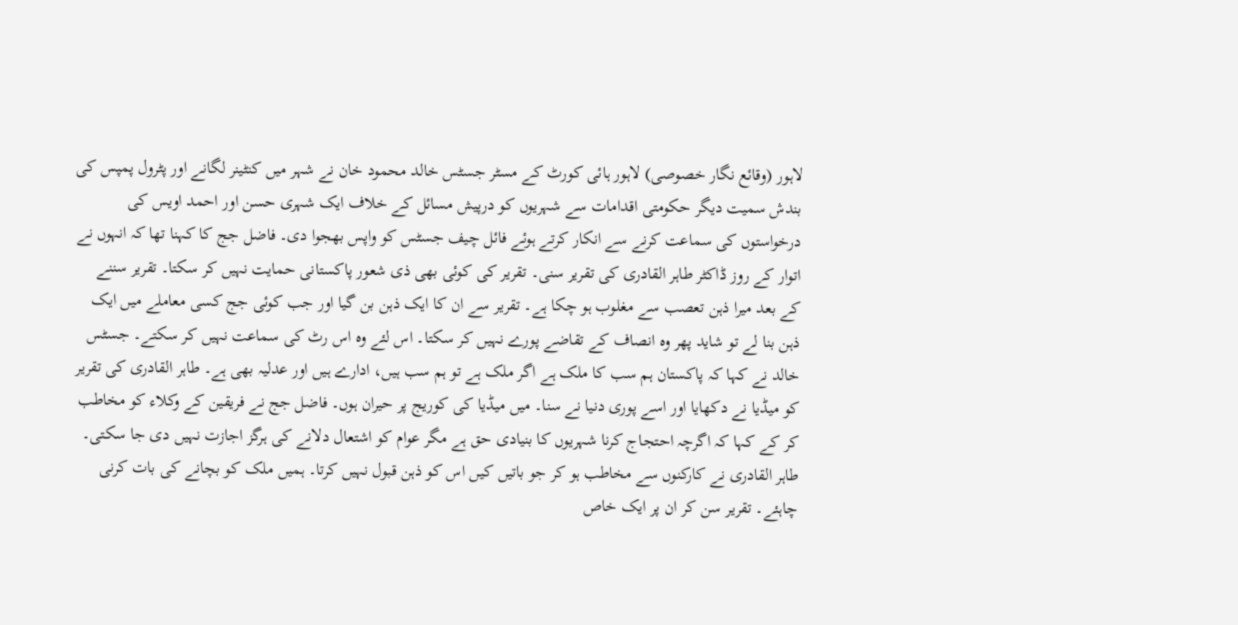لاہور (وقائع نگار خصوصی) لاہور ہائی کورٹ کے مسٹر جسٹس خالد محمود خان نے شہر میں کنٹینر لگانے اور پٹرول پمپس کی بندش سمیت دیگر حکومتی اقدامات سے شہریوں کو درپیش مسائل کے خلاف ایک شہری حسن اور احمد اویس کی درخواستوں کی سماعت کرنے سے انکار کرتے ہوئے فائل چیف جسٹس کو واپس بھجوا دی۔ فاضل جج کا کہنا تھا کہ انہوں نے اتوار کے روز ڈاکٹر طاہر القادری کی تقریر سنی۔ تقریر کی کوئی بھی ذی شعور پاکستانی حمایت نہیں کر سکتا۔ تقریر سننے کے بعد میرا ذہن تعصب سے مغلوب ہو چکا ہے۔ تقریر سے ان کا ایک ذہن بن گیا اور جب کوئی جج کسی معاملے میں ایک ذہن بنا لے تو شاید پھر وہ انصاف کے تقاضے پورے نہیں کر سکتا۔ اس لئے وہ اس رٹ کی سماعت نہیں کر سکتے۔ جسٹس خالد نے کہا کہ پاکستان ہم سب کا ملک ہے اگر ملک ہے تو ہم سب ہیں، ادارے ہیں اور عدلیہ بھی ہے۔ طاہر القادری کی تقریر کو میڈیا نے دکھایا اور اسے پوری دنیا نے سنا۔ میں میڈیا کی کوریج پر حیران ہوں۔ فاضل جج نے فریقین کے وکلاء کو مخاطب کر کے کہا کہ اگرچہ احتجاج کرنا شہریوں کا بنیادی حق ہے مگر عوام کو اشتعال دلانے کی ہرگز اجازت نہیں دی جا سکتی۔ طاہر القادری نے کارکنوں سے مخاطب ہو کر جو باتیں کیں اس کو ذہن قبول نہیں کرتا۔ ہمیں ملک کو بچانے کی بات کرنی چاہئے۔ تقریر سن کر ان پر ایک خاص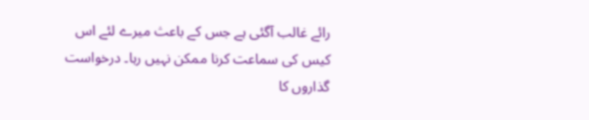رائے غالب آگئی ہے جس کے باعث میرے لئے اس کیس کی سماعت کرنا ممکن نہیں رہا۔ درخواست گذاروں کا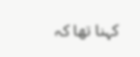کہنا تھا کہ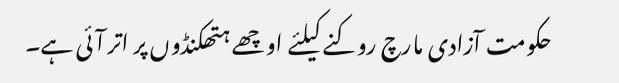حکومت آزادی مارچ روکنے کیلئے اوچھے ہتھکنڈوں پر اتر آئی ہے۔